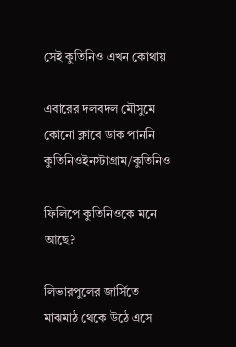সেই কুতিনিও এখন কোথায়

এবারের দলবদল মৌসুমে কোনো ক্লাবে ডাক পাননি কুতিনিওইনস্টাগ্রাম/কুতিনিও

ফিলিপে কুতিনিওকে মনে আছে?

লিভারপুলের জার্সিতে মাঝমাঠ থেকে উঠে এসে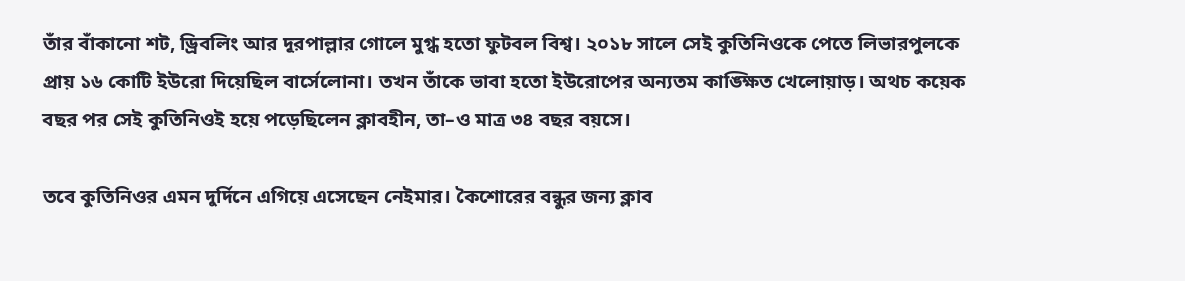তাঁর বাঁকানো শট, ড্রিবলিং আর দূরপাল্লার গোলে মুগ্ধ হতো ফুটবল বিশ্ব। ২০১৮ সালে সেই কুতিনিওকে পেতে লিভারপুলকে প্রায় ১৬ কোটি ইউরো দিয়েছিল বার্সেলোনা। তখন তাঁকে ভাবা হতো ইউরোপের অন্যতম কাঙ্ক্ষিত খেলোয়াড়। অথচ কয়েক বছর পর সেই কুতিনিওই হয়ে পড়েছিলেন ক্লাবহীন, তা–ও মাত্র ৩৪ বছর বয়সে।

তবে কুতিনিওর এমন দুর্দিনে এগিয়ে এসেছেন নেইমার। কৈশোরের বন্ধুর জন্য ক্লাব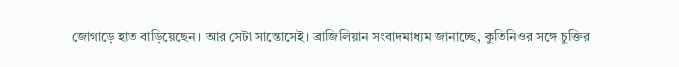জোগাড়ে হাত বাড়িয়েছেন। আর সেটা সান্তোসেই। ব্রাজিলিয়ান সংবাদমাধ্যম জানাচ্ছে, কুতিনিওর সঙ্গে চুক্তির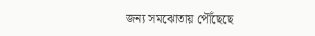জন্য সমঝোতায় পৌঁছেছে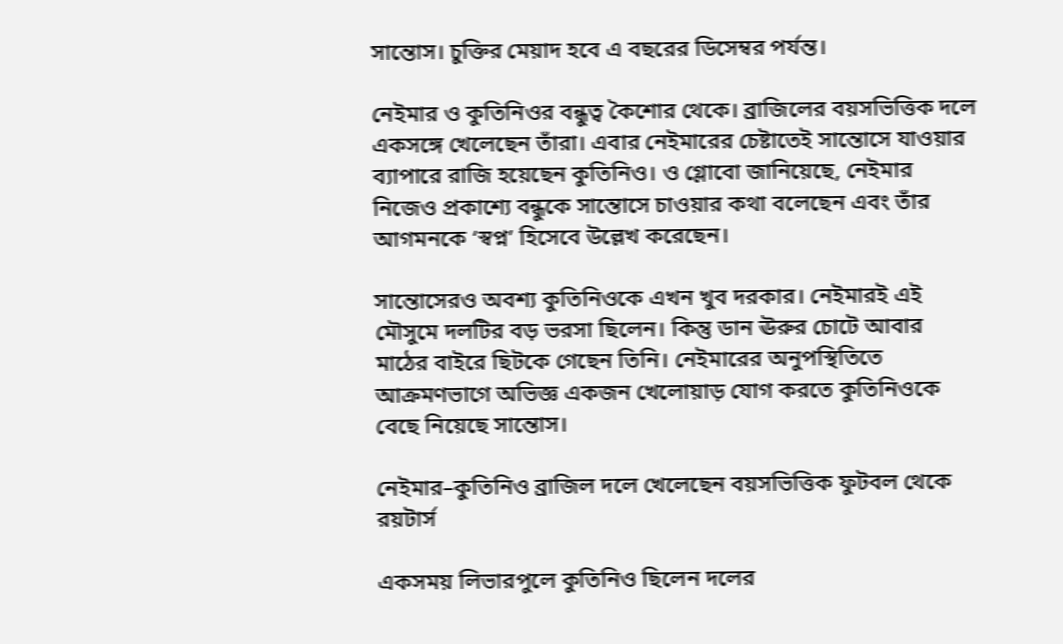সান্তোস। চুক্তির মেয়াদ হবে এ বছরের ডিসেম্বর পর্যন্ত।

নেইমার ও কুতিনিওর বন্ধুত্ব কৈশোর থেকে। ব্রাজিলের বয়সভিত্তিক দলে একসঙ্গে খেলেছেন তাঁরা। এবার নেইমারের চেষ্টাতেই সান্তোসে যাওয়ার ব্যাপারে রাজি হয়েছেন কুতিনিও। ও গ্লোবো জানিয়েছে, নেইমার নিজেও প্রকাশ্যে বন্ধুকে সান্তোসে চাওয়ার কথা বলেছেন এবং তাঁর আগমনকে ‘স্বপ্ন’ হিসেবে উল্লেখ করেছেন।

সান্তোসেরও অবশ্য কুতিনিওকে এখন খুব দরকার। নেইমারই এই মৌসুমে দলটির বড় ভরসা ছিলেন। কিন্তু ডান ঊরুর চোটে আবার মাঠের বাইরে ছিটকে গেছেন তিনি। নেইমারের অনুপস্থিতিতে আক্রমণভাগে অভিজ্ঞ একজন খেলোয়াড় যোগ করতে কুতিনিওকে বেছে নিয়েছে সান্তোস।

নেইমার–কুতিনিও ব্রাজিল দলে খেলেছেন বয়সভিত্তিক ফুটবল থেকে
রয়টার্স

একসময় লিভারপুলে কুতিনিও ছিলেন দলের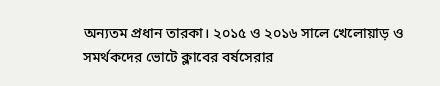অন্যতম প্রধান তারকা। ২০১৫ ও ২০১৬ সালে খেলোয়াড় ও সমর্থকদের ভোটে ক্লাবের বর্ষসেরার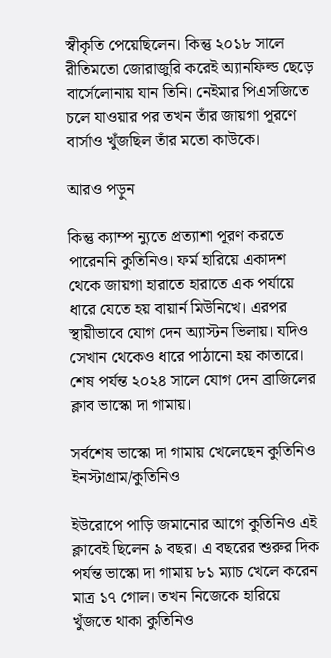স্বীকৃতি পেয়েছিলেন। কিন্তু ২০১৮ সালে রীতিমতো জোরাজুরি করেই অ্যানফিল্ড ছেড়ে বার্সেলোনায় যান তিনি। নেইমার পিএসজিতে চলে যাওয়ার পর তখন তাঁর জায়গা পূরণে বার্সাও খুঁজছিল তাঁর মতো কাউকে।

আরও পড়ুন

কিন্তু ক্যাম্প ন্যুতে প্রত্যাশা পূরণ করতে পারেননি কুতিনিও। ফর্ম হারিয়ে একাদশ থেকে জায়গা হারাতে হারাতে এক পর্যায়ে ধারে যেতে হয় বায়ার্ন মিউনিখে। এরপর স্থায়ীভাবে যোগ দেন অ্যাস্টন ভিলায়। যদিও সেখান থেকেও ধারে পাঠানো হয় কাতারে। শেষ পর্যন্ত ২০২৪ সালে যোগ দেন ব্রাজিলের ক্লাব ভাস্কো দা গামায়।

সর্বশেষ ভাস্কো দা গামায় খেলেছেন কুতিনিও
ইনস্টাগ্রাম/কুতিনিও

ইউরোপে পাড়ি জমানোর আগে কুতিনিও এই ক্লাবেই ছিলেন ৯ বছর। এ বছরের শুরুর দিক পর্যন্ত ভাস্কো দা গামায় ৮১ ম্যাচ খেলে করেন মাত্র ১৭ গোল। তখন নিজেকে হারিয়ে খুঁজতে থাকা কুতিনিও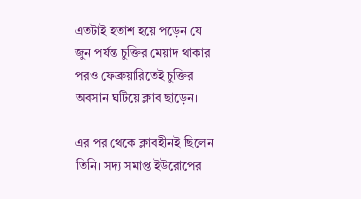এতটাই হতাশ হয়ে পড়েন যে জুন পর্যন্ত চুক্তির মেয়াদ থাকার পরও ফেব্রুয়ারিতেই চুক্তির অবসান ঘটিয়ে ক্লাব ছাড়েন।

এর পর থেকে ক্লাবহীনই ছিলেন তিনি। সদ্য সমাপ্ত ইউরোপের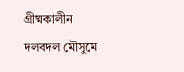গ্রীষ্মকালীন দলবদল মৌসুমে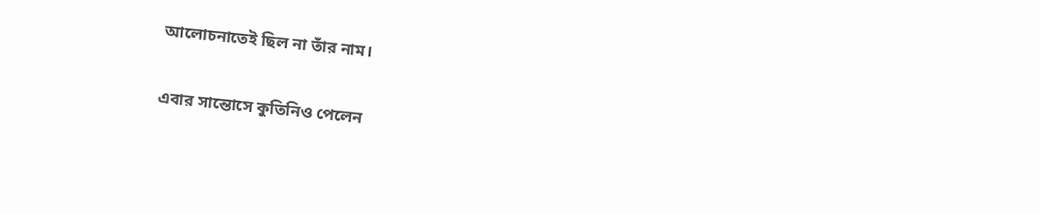আলোচনাতেই ছিল না তাঁর নাম।

এবার সান্তোসে কুতিনিও পেলেন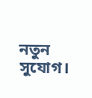নতুন সুযোগ।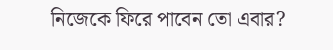নিজেকে ফিরে পাবেন তো এবার?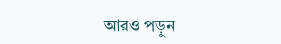আরও পড়ুন